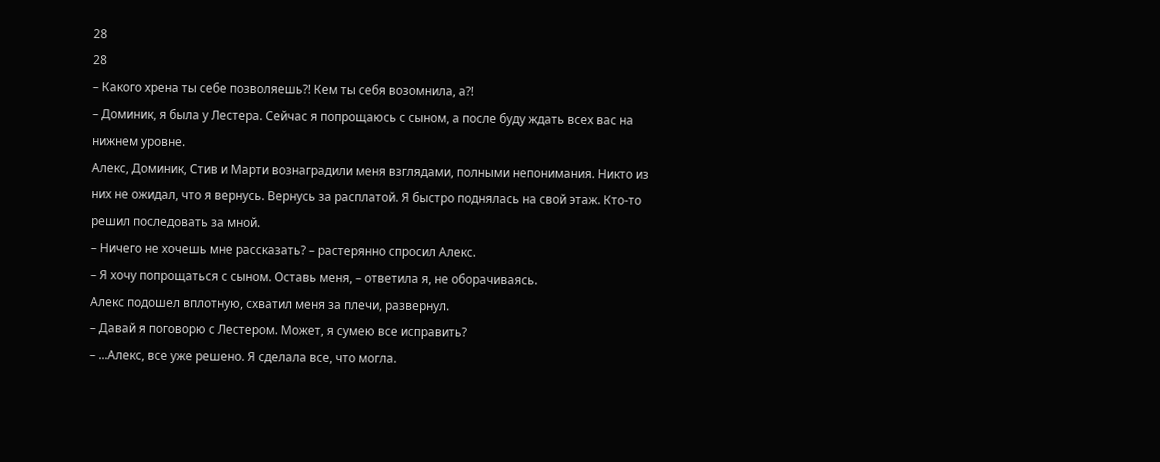28
28
– Какого хрена ты себе позволяешь?! Кем ты себя возомнила, а?!
– Доминик, я была у Лестера. Сейчас я попрощаюсь с сыном, а после буду ждать всех вас на нижнем уровне.
Алекс, Доминик, Стив и Марти вознаградили меня взглядами, полными непонимания. Никто из них не ожидал, что я вернусь. Вернусь за расплатой. Я быстро поднялась на свой этаж. Кто-то решил последовать за мной.
– Ничего не хочешь мне рассказать? – растерянно спросил Алекс.
– Я хочу попрощаться с сыном. Оставь меня, – ответила я, не оборачиваясь.
Алекс подошел вплотную, схватил меня за плечи, развернул.
– Давай я поговорю с Лестером. Может, я сумею все исправить?
– ...Алекс, все уже решено. Я сделала все, что могла.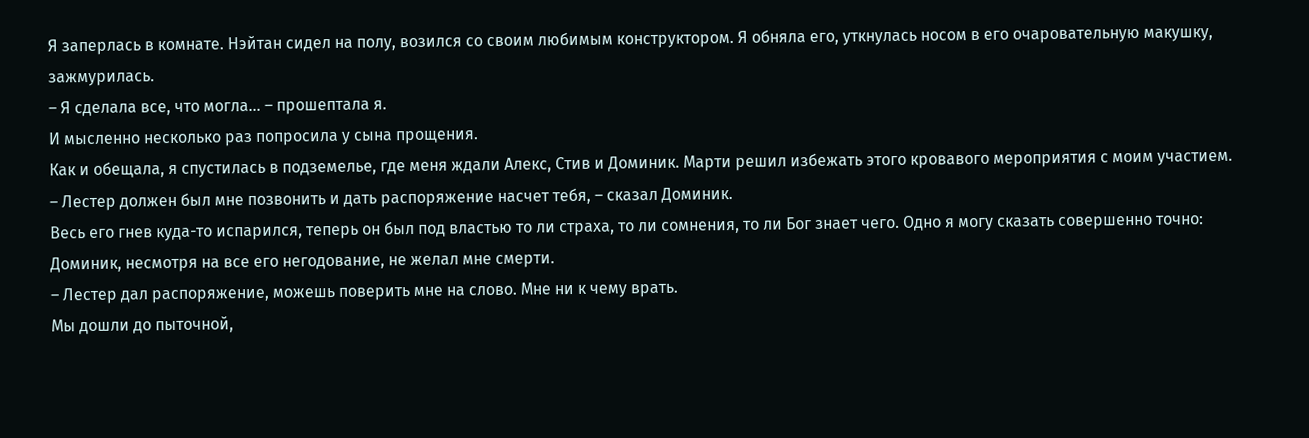Я заперлась в комнате. Нэйтан сидел на полу, возился со своим любимым конструктором. Я обняла его, уткнулась носом в его очаровательную макушку, зажмурилась.
– Я сделала все, что могла... – прошептала я.
И мысленно несколько раз попросила у сына прощения.
Как и обещала, я спустилась в подземелье, где меня ждали Алекс, Стив и Доминик. Марти решил избежать этого кровавого мероприятия с моим участием.
– Лестер должен был мне позвонить и дать распоряжение насчет тебя, – сказал Доминик.
Весь его гнев куда-то испарился, теперь он был под властью то ли страха, то ли сомнения, то ли Бог знает чего. Одно я могу сказать совершенно точно: Доминик, несмотря на все его негодование, не желал мне смерти.
– Лестер дал распоряжение, можешь поверить мне на слово. Мне ни к чему врать.
Мы дошли до пыточной,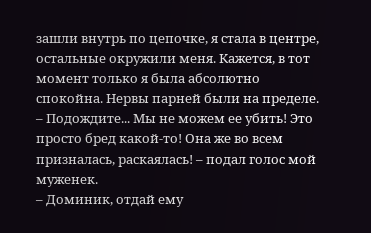зашли внутрь по цепочке, я стала в центре, остальные окружили меня. Кажется, в тот момент только я была абсолютно спокойна. Нервы парней были на пределе.
– Подождите... Мы не можем ее убить! Это просто бред какой-то! Она же во всем призналась, раскаялась! – подал голос мой муженек.
– Доминик, отдай ему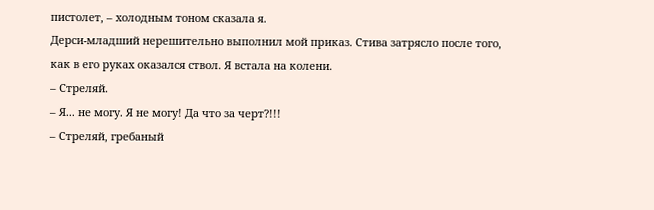пистолет, – холодным тоном сказала я.
Дерси-младший нерешительно выполнил мой приказ. Стива затрясло после того, как в его руках оказался ствол. Я встала на колени.
– Стреляй.
– Я... не могу. Я не могу! Да что за черт?!!!
– Стреляй, гребаный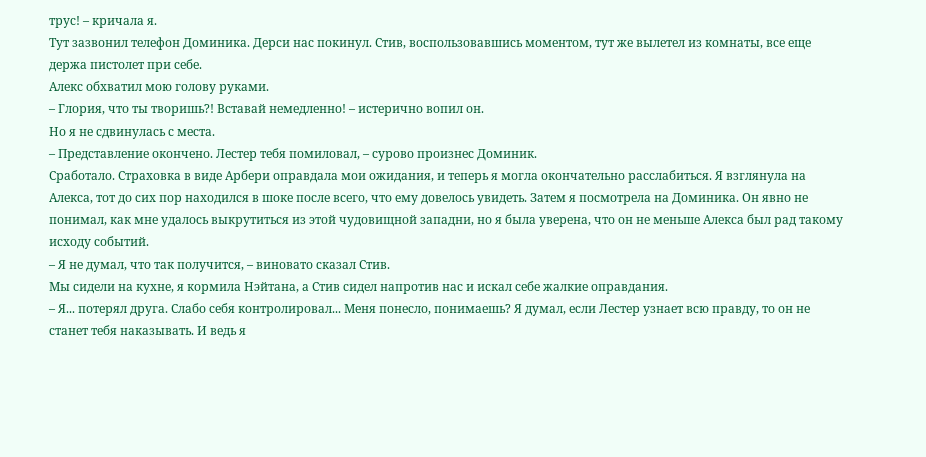трус! – кричала я.
Тут зазвонил телефон Доминика. Дерси нас покинул. Стив, воспользовавшись моментом, тут же вылетел из комнаты, все еще держа пистолет при себе.
Алекс обхватил мою голову руками.
– Глория, что ты творишь?! Вставай немедленно! – истерично вопил он.
Но я не сдвинулась с места.
– Представление окончено. Лестер тебя помиловал, – сурово произнес Доминик.
Сработало. Страховка в виде Арбери оправдала мои ожидания, и теперь я могла окончательно расслабиться. Я взглянула на Алекса, тот до сих пор находился в шоке после всего, что ему довелось увидеть. Затем я посмотрела на Доминика. Он явно не понимал, как мне удалось выкрутиться из этой чудовищной западни, но я была уверена, что он не меньше Алекса был рад такому исходу событий.
– Я не думал, что так получится, – виновато сказал Стив.
Мы сидели на кухне, я кормила Нэйтана, а Стив сидел напротив нас и искал себе жалкие оправдания.
– Я... потерял друга. Слабо себя контролировал... Меня понесло, понимаешь? Я думал, если Лестер узнает всю правду, то он не станет тебя наказывать. И ведь я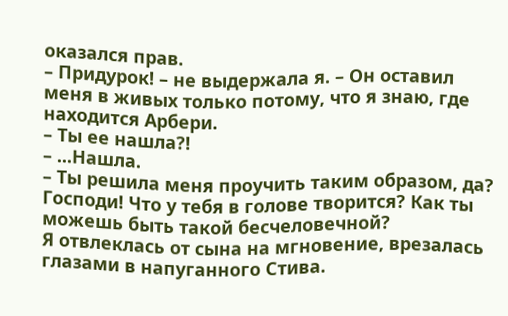оказался прав.
– Придурок! – не выдержала я. – Он оставил меня в живых только потому, что я знаю, где находится Арбери.
– Ты ее нашла?!
– ...Нашла.
– Ты решила меня проучить таким образом, да? Господи! Что у тебя в голове творится? Как ты можешь быть такой бесчеловечной?
Я отвлеклась от сына на мгновение, врезалась глазами в напуганного Стива.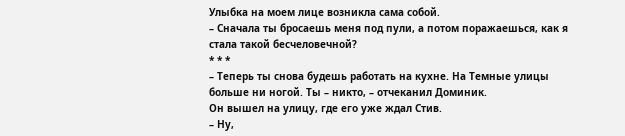Улыбка на моем лице возникла сама собой.
– Сначала ты бросаешь меня под пули, а потом поражаешься, как я стала такой бесчеловечной?
* * *
– Теперь ты снова будешь работать на кухне. На Темные улицы больше ни ногой. Ты – никто, – отчеканил Доминик.
Он вышел на улицу, где его уже ждал Стив.
– Ну,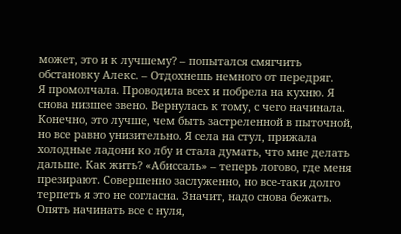может, это и к лучшему? – попытался смягчить обстановку Алекс. – Отдохнешь немного от передряг.
Я промолчала. Проводила всех и побрела на кухню. Я снова низшее звено. Вернулась к тому, с чего начинала. Конечно, это лучше, чем быть застреленной в пыточной, но все равно унизительно. Я села на стул, прижала холодные ладони ко лбу и стала думать, что мне делать дальше. Как жить? «Абиссаль» – теперь логово, где меня презирают. Совершенно заслуженно, но все-таки долго терпеть я это не согласна. Значит, надо снова бежать. Опять начинать все с нуля,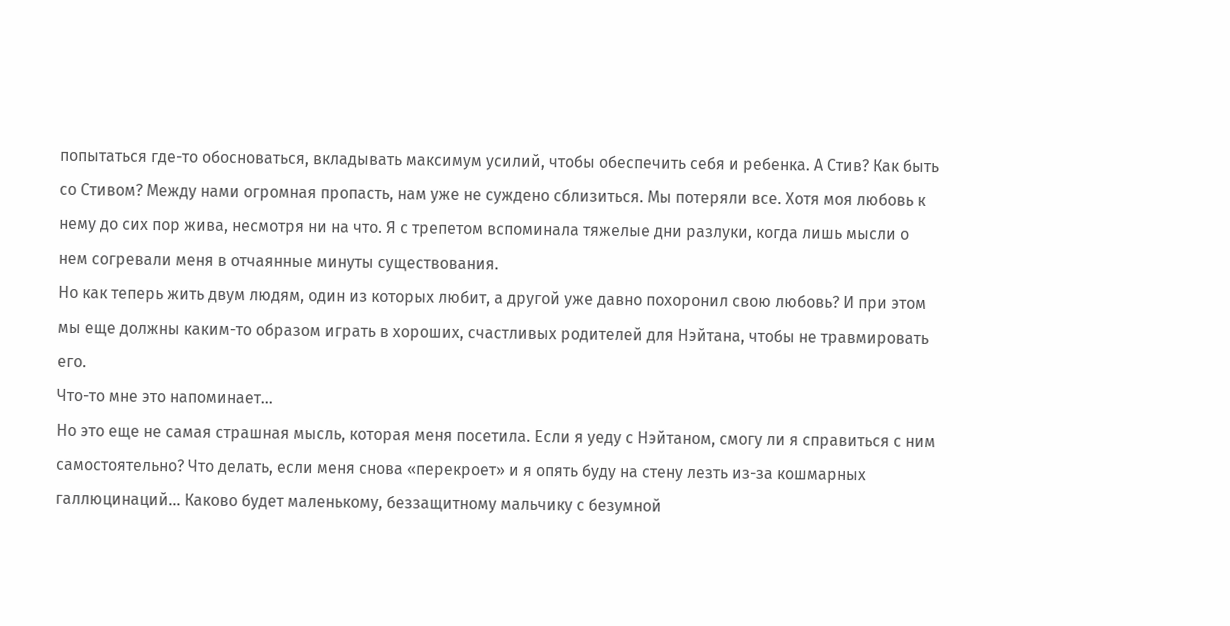попытаться где-то обосноваться, вкладывать максимум усилий, чтобы обеспечить себя и ребенка. А Стив? Как быть со Стивом? Между нами огромная пропасть, нам уже не суждено сблизиться. Мы потеряли все. Хотя моя любовь к нему до сих пор жива, несмотря ни на что. Я с трепетом вспоминала тяжелые дни разлуки, когда лишь мысли о нем согревали меня в отчаянные минуты существования.
Но как теперь жить двум людям, один из которых любит, а другой уже давно похоронил свою любовь? И при этом мы еще должны каким-то образом играть в хороших, счастливых родителей для Нэйтана, чтобы не травмировать его.
Что-то мне это напоминает...
Но это еще не самая страшная мысль, которая меня посетила. Если я уеду с Нэйтаном, смогу ли я справиться с ним самостоятельно? Что делать, если меня снова «перекроет» и я опять буду на стену лезть из-за кошмарных галлюцинаций... Каково будет маленькому, беззащитному мальчику с безумной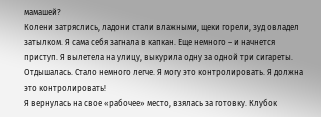мамашей?
Колени затряслись, ладони стали влажными, щеки горели, зуд овладел затылком. Я сама себя загнала в капкан. Еще немного – и начнется приступ. Я вылетела на улицу, выкурила одну за одной три сигареты. Отдышалась. Стало немного легче. Я могу это контролировать. Я должна это контролировать!
Я вернулась на свое «рабочее» место, взялась за готовку. Клубок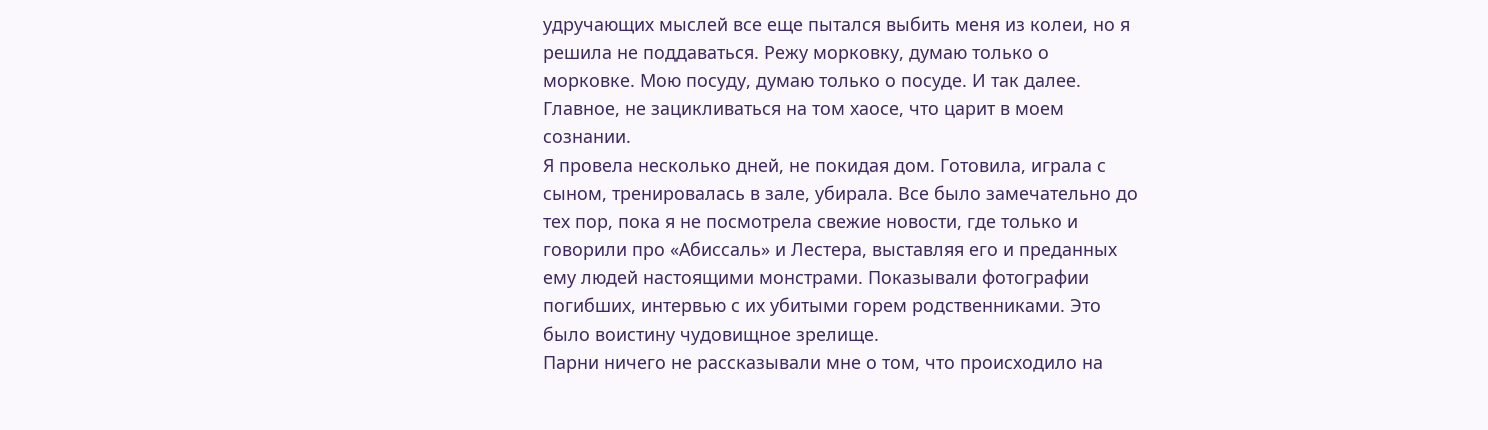удручающих мыслей все еще пытался выбить меня из колеи, но я решила не поддаваться. Режу морковку, думаю только о морковке. Мою посуду, думаю только о посуде. И так далее. Главное, не зацикливаться на том хаосе, что царит в моем сознании.
Я провела несколько дней, не покидая дом. Готовила, играла с сыном, тренировалась в зале, убирала. Все было замечательно до тех пор, пока я не посмотрела свежие новости, где только и говорили про «Абиссаль» и Лестера, выставляя его и преданных ему людей настоящими монстрами. Показывали фотографии погибших, интервью с их убитыми горем родственниками. Это было воистину чудовищное зрелище.
Парни ничего не рассказывали мне о том, что происходило на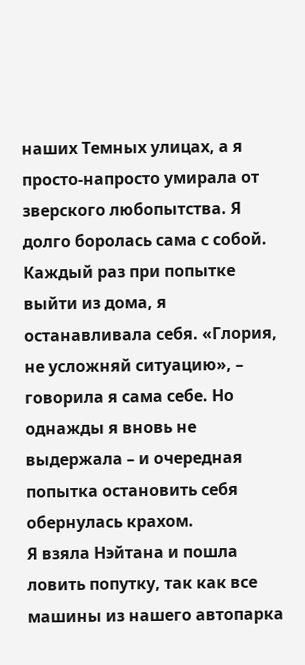наших Темных улицах, а я просто-напросто умирала от зверского любопытства. Я долго боролась сама с собой. Каждый раз при попытке выйти из дома, я останавливала себя. «Глория, не усложняй ситуацию», – говорила я сама себе. Но однажды я вновь не выдержала – и очередная попытка остановить себя обернулась крахом.
Я взяла Нэйтана и пошла ловить попутку, так как все машины из нашего автопарка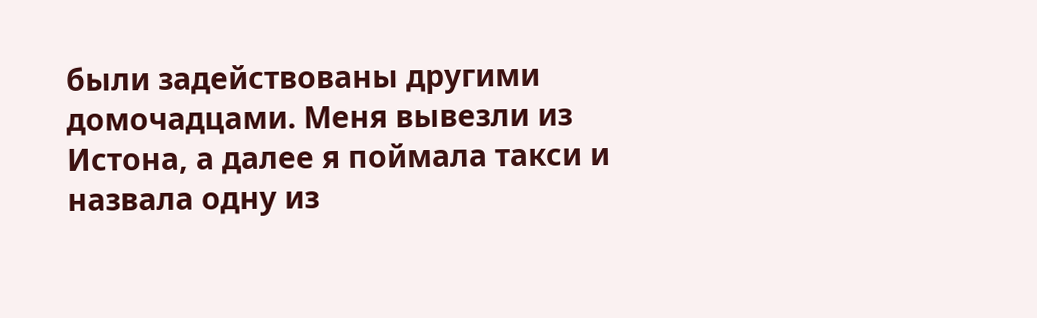были задействованы другими домочадцами. Меня вывезли из Истона, а далее я поймала такси и назвала одну из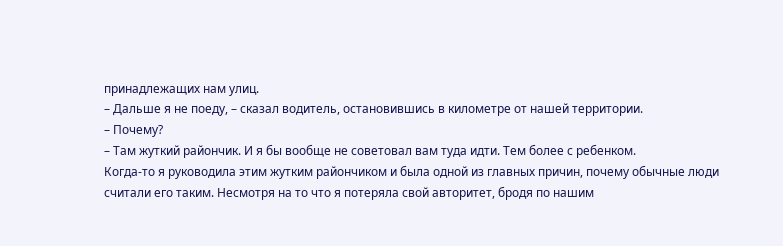принадлежащих нам улиц.
– Дальше я не поеду, – сказал водитель, остановившись в километре от нашей территории.
– Почему?
– Там жуткий райончик. И я бы вообще не советовал вам туда идти. Тем более с ребенком.
Когда-то я руководила этим жутким райончиком и была одной из главных причин, почему обычные люди считали его таким. Несмотря на то что я потеряла свой авторитет, бродя по нашим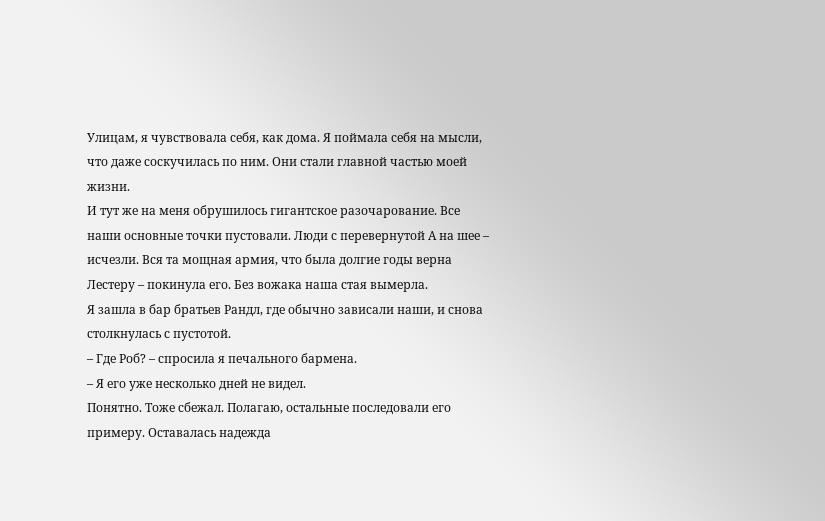Улицам, я чувствовала себя, как дома. Я поймала себя на мысли, что даже соскучилась по ним. Они стали главной частью моей жизни.
И тут же на меня обрушилось гигантское разочарование. Все наши основные точки пустовали. Люди с перевернутой А на шее – исчезли. Вся та мощная армия, что была долгие годы верна Лестеру – покинула его. Без вожака наша стая вымерла.
Я зашла в бар братьев Рандл, где обычно зависали наши, и снова столкнулась с пустотой.
– Где Роб? – спросила я печального бармена.
– Я его уже несколько дней не видел.
Понятно. Тоже сбежал. Полагаю, остальные последовали его примеру. Оставалась надежда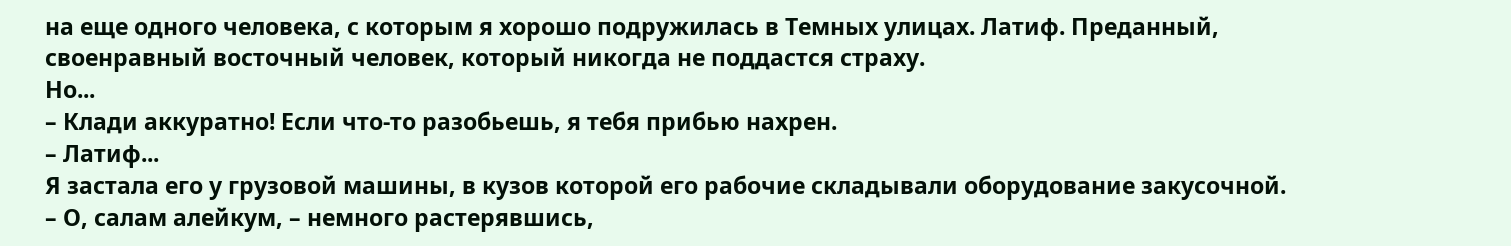на еще одного человека, с которым я хорошо подружилась в Темных улицах. Латиф. Преданный, своенравный восточный человек, который никогда не поддастся страху.
Но...
– Клади аккуратно! Если что-то разобьешь, я тебя прибью нахрен.
– Латиф...
Я застала его у грузовой машины, в кузов которой его рабочие складывали оборудование закусочной.
– О, салам алейкум, – немного растерявшись,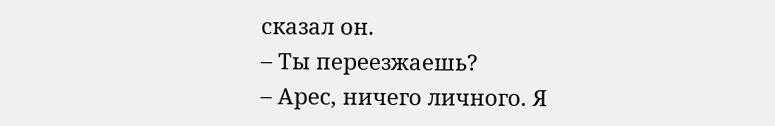сказал он.
– Ты переезжаешь?
– Арес, ничего личного. Я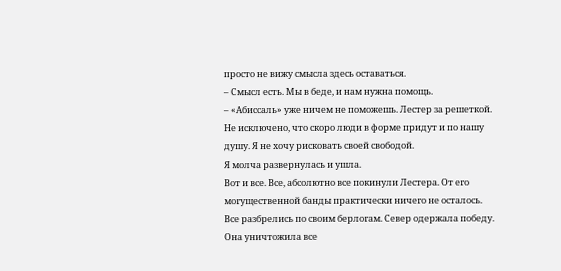просто не вижу смысла здесь оставаться.
– Смысл есть. Мы в беде, и нам нужна помощь.
– «Абиссаль» уже ничем не поможешь. Лестер за решеткой. Не исключено, что скоро люди в форме придут и по нашу душу. Я не хочу рисковать своей свободой.
Я молча развернулась и ушла.
Вот и все. Все, абсолютно все покинули Лестера. От его могущественной банды практически ничего не осталось. Все разбрелись по своим берлогам. Север одержала победу. Она уничтожила все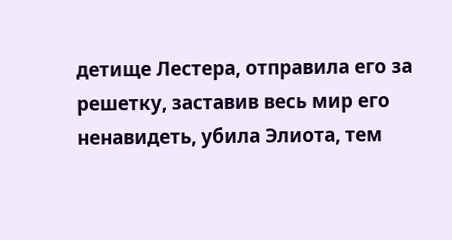детище Лестера, отправила его за решетку, заставив весь мир его ненавидеть, убила Элиота, тем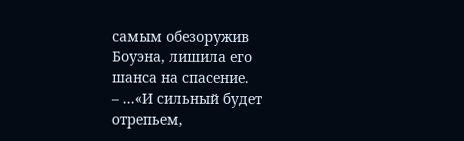самым обезоружив Боуэна, лишила его шанса на спасение.
– ...«И сильный будет отрепьем,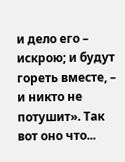и дело его – искрою; и будут гореть вместе, – и никто не потушит». Так вот оно что...